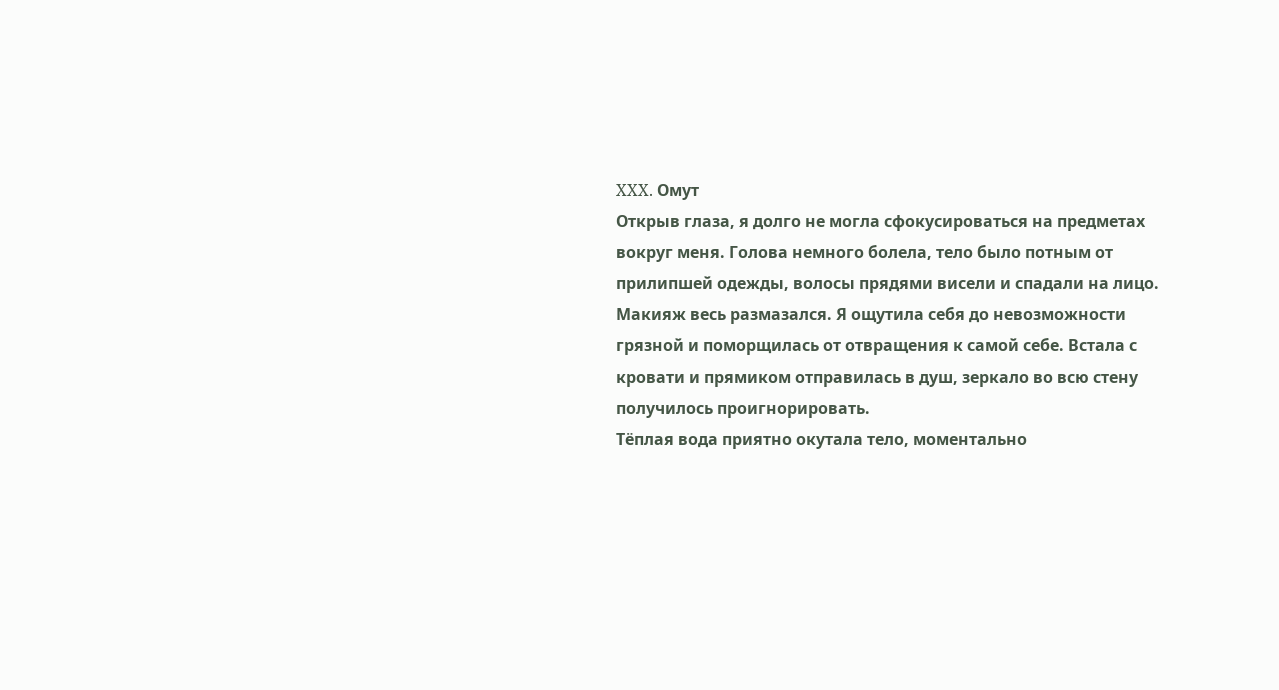XXX. Омут
Открыв глаза, я долго не могла сфокусироваться на предметах вокруг меня. Голова немного болела, тело было потным от прилипшей одежды, волосы прядями висели и спадали на лицо. Макияж весь размазался. Я ощутила себя до невозможности грязной и поморщилась от отвращения к самой себе. Встала с кровати и прямиком отправилась в душ, зеркало во всю стену получилось проигнорировать.
Тёплая вода приятно окутала тело, моментально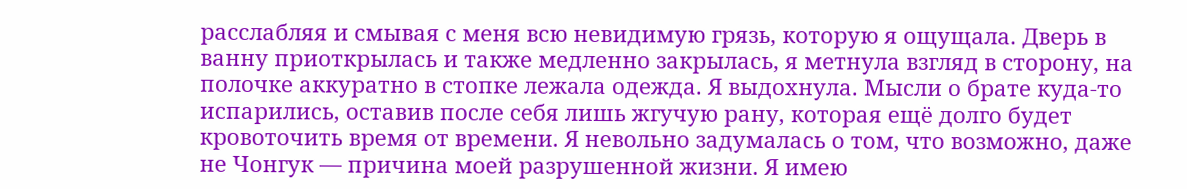расслабляя и смывая с меня всю невидимую грязь, которую я ощущала. Дверь в ванну приоткрылась и также медленно закрылась, я метнула взгляд в сторону, на полочке аккуратно в стопке лежала одежда. Я выдохнула. Мысли о брате куда-то испарились, оставив после себя лишь жгучую рану, которая ещё долго будет кровоточить время от времени. Я невольно задумалась о том, что возможно, даже не Чонгук — причина моей разрушенной жизни. Я имею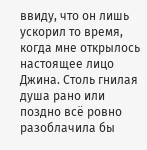ввиду, что он лишь ускорил то время, когда мне открылось настоящее лицо Джина. Столь гнилая душа рано или поздно всё ровно разоблачила бы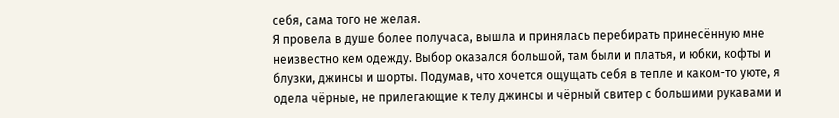себя, сама того не желая.
Я провела в душе более получаса, вышла и принялась перебирать принесённую мне неизвестно кем одежду. Выбор оказался большой, там были и платья, и юбки, кофты и блузки, джинсы и шорты. Подумав, что хочется ощущать себя в тепле и каком-то уюте, я одела чёрные, не прилегающие к телу джинсы и чёрный свитер с большими рукавами и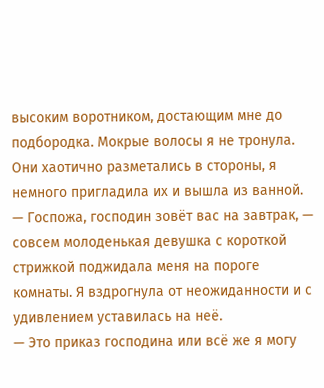высоким воротником, достающим мне до подбородка. Мокрые волосы я не тронула. Они хаотично разметались в стороны, я немного пригладила их и вышла из ванной.
— Госпожа, господин зовёт вас на завтрак, — совсем молоденькая девушка с короткой стрижкой поджидала меня на пороге комнаты. Я вздрогнула от неожиданности и с удивлением уставилась на неё.
— Это приказ господина или всё же я могу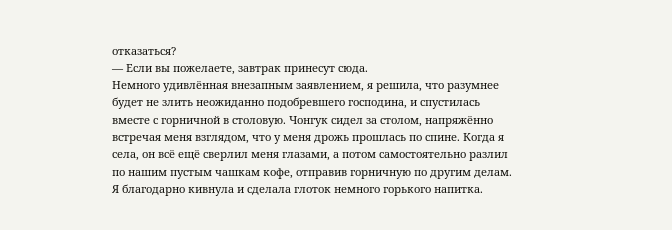отказаться?
— Если вы пожелаете, завтрак принесут сюда.
Немного удивлённая внезапным заявлением, я решила, что разумнее будет не злить неожиданно подобревшего господина, и спустилась вместе с горничной в столовую. Чонгук сидел за столом, напряжённо встречая меня взглядом, что у меня дрожь прошлась по спине. Когда я села, он всё ещё сверлил меня глазами, а потом самостоятельно разлил по нашим пустым чашкам кофе, отправив горничную по другим делам.
Я благодарно кивнула и сделала глоток немного горького напитка.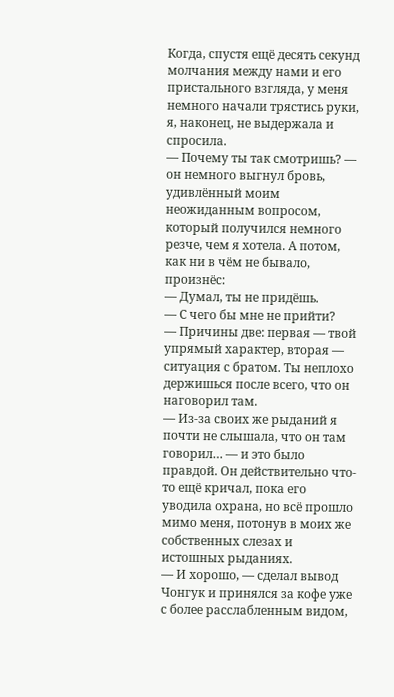Когда, спустя ещё десять секунд молчания между нами и его пристального взгляда, у меня немного начали трястись руки, я, наконец, не выдержала и спросила.
— Почему ты так смотришь? — он немного выгнул бровь, удивлённый моим неожиданным вопросом, который получился немного резче, чем я хотела. А потом, как ни в чём не бывало, произнёс:
— Думал, ты не придёшь.
— С чего бы мне не прийти?
— Причины две: первая — твой упрямый характер, вторая — ситуация с братом. Ты неплохо держишься после всего, что он наговорил там.
— Из-за своих же рыданий я почти не слышала, что он там говорил… — и это было правдой. Он действительно что-то ещё кричал, пока его уводила охрана, но всё прошло мимо меня, потонув в моих же собственных слезах и истошных рыданиях.
— И хорошо, — сделал вывод Чонгук и принялся за кофе уже с более расслабленным видом,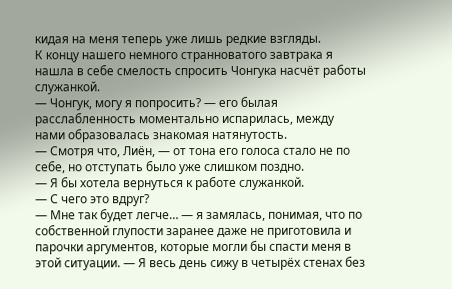кидая на меня теперь уже лишь редкие взгляды.
К концу нашего немного странноватого завтрака я нашла в себе смелость спросить Чонгука насчёт работы служанкой.
— Чонгук, могу я попросить? — его былая расслабленность моментально испарилась, между нами образовалась знакомая натянутость.
— Смотря что, Лиён, — от тона его голоса стало не по себе, но отступать было уже слишком поздно.
— Я бы хотела вернуться к работе служанкой.
— С чего это вдруг?
— Мне так будет легче… — я замялась, понимая, что по собственной глупости заранее даже не приготовила и парочки аргументов, которые могли бы спасти меня в этой ситуации. — Я весь день сижу в четырёх стенах без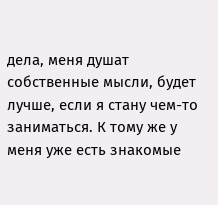дела, меня душат собственные мысли, будет лучше, если я стану чем-то заниматься. К тому же у меня уже есть знакомые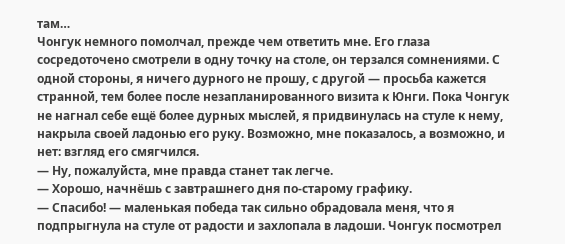там…
Чонгук немного помолчал, прежде чем ответить мне. Его глаза сосредоточено смотрели в одну точку на столе, он терзался сомнениями. С одной стороны, я ничего дурного не прошу, с другой — просьба кажется странной, тем более после незапланированного визита к Юнги. Пока Чонгук не нагнал себе ещё более дурных мыслей, я придвинулась на стуле к нему, накрыла своей ладонью его руку. Возможно, мне показалось, а возможно, и нет: взгляд его смягчился.
— Ну, пожалуйста, мне правда станет так легче.
— Хорошо, начнёшь с завтрашнего дня по-старому графику.
— Спасибо! — маленькая победа так сильно обрадовала меня, что я подпрыгнула на стуле от радости и захлопала в ладоши. Чонгук посмотрел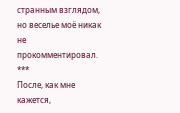странным взглядом, но веселье моё никак не прокомментировал.
***
После, как мне кажется,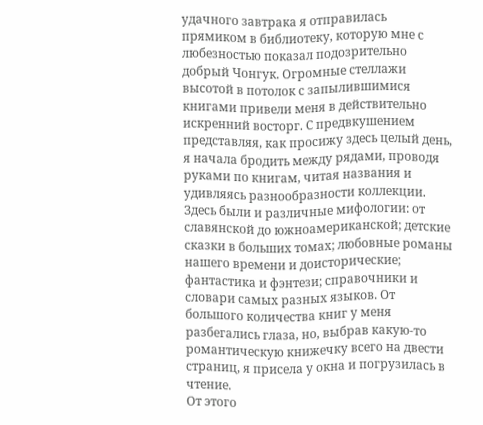удачного завтрака я отправилась прямиком в библиотеку, которую мне с любезностью показал подозрительно добрый Чонгук. Огромные стеллажи высотой в потолок с запылившимися книгами привели меня в действительно искренний восторг. С предвкушением представляя, как просижу здесь целый день, я начала бродить между рядами, проводя руками по книгам, читая названия и удивляясь разнообразности коллекции. Здесь были и различные мифологии: от славянской до южноамериканской; детские сказки в больших томах; любовные романы нашего времени и доисторические; фантастика и фэнтези; справочники и словари самых разных языков. От большого количества книг у меня разбегались глаза, но, выбрав какую-то романтическую книжечку всего на двести страниц, я присела у окна и погрузилась в чтение.
От этого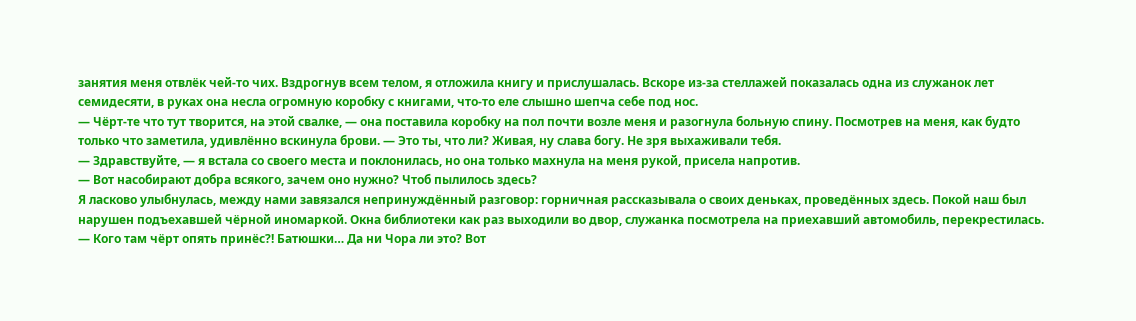занятия меня отвлёк чей-то чих. Вздрогнув всем телом, я отложила книгу и прислушалась. Вскоре из-за стеллажей показалась одна из служанок лет семидесяти, в руках она несла огромную коробку с книгами, что-то еле слышно шепча себе под нос.
— Чёрт-те что тут творится, на этой свалке, — она поставила коробку на пол почти возле меня и разогнула больную спину. Посмотрев на меня, как будто только что заметила, удивлённо вскинула брови. — Это ты, что ли? Живая, ну слава богу. Не зря выхаживали тебя.
— Здравствуйте, — я встала со своего места и поклонилась, но она только махнула на меня рукой, присела напротив.
— Вот насобирают добра всякого, зачем оно нужно? Чтоб пылилось здесь?
Я ласково улыбнулась, между нами завязался непринуждённый разговор: горничная рассказывала о своих деньках, проведённых здесь. Покой наш был нарушен подъехавшей чёрной иномаркой. Окна библиотеки как раз выходили во двор, служанка посмотрела на приехавший автомобиль, перекрестилась.
— Кого там чёрт опять принёс?! Батюшки… Да ни Чора ли это? Вот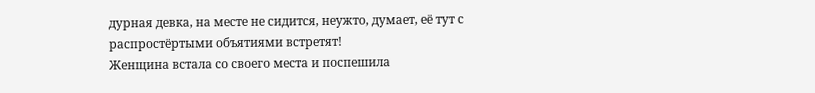дурная девка, на месте не сидится, неужто, думает, её тут с распростёртыми объятиями встретят!
Женщина встала со своего места и поспешила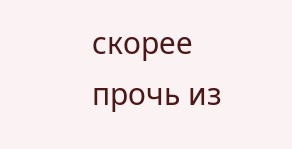скорее прочь из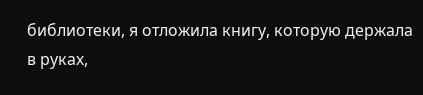библиотеки, я отложила книгу, которую держала в руках,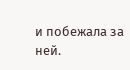и побежала за ней.